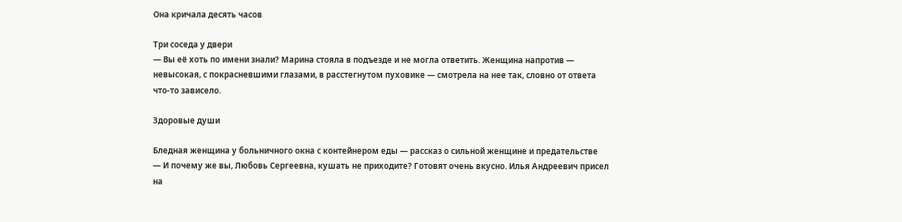Она кричала десять часов

Три соседа у двери
— Вы её хоть по имени знали? Марина стояла в подъезде и не могла ответить. Женщина напротив — невысокая, с покрасневшими глазами, в расстегнутом пуховике — смотрела на нее так, словно от ответа что-то зависело.

Здоровые души

Бледная женщина у больничного окна с контейнером еды — рассказ о сильной женщине и предательстве
— И почему же вы, Любовь Сергеевна, кушать не приходите? Готовят очень вкусно. Илья Андреевич присел на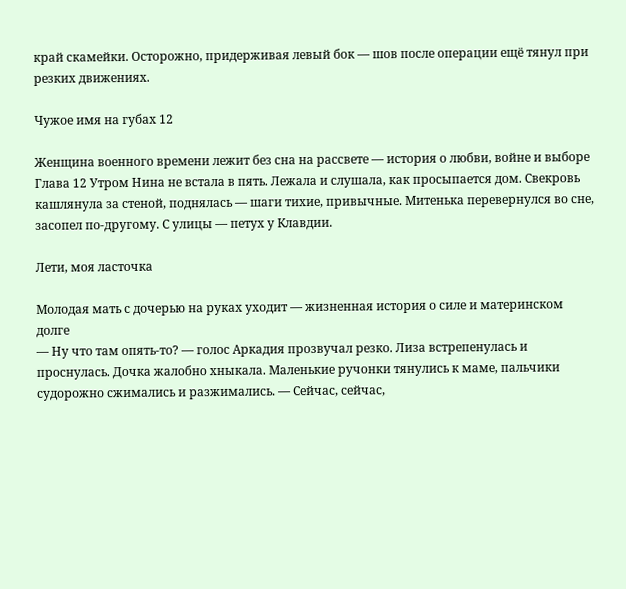край скамейки. Осторожно, придерживая левый бок — шов после операции ещё тянул при резких движениях.

Чужое имя на губах 12

Женщина военного времени лежит без сна на рассвете — история о любви, войне и выборе
Глава 12 Утром Нина не встала в пять. Лежала и слушала, как просыпается дом. Свекровь кашлянула за стеной, поднялась — шаги тихие, привычные. Митенька перевернулся во сне, засопел по-другому. С улицы — петух у Клавдии.

Лети, моя ласточка

Молодая мать с дочерью на руках уходит — жизненная история о силе и материнском долге
— Ну что там опять-то? — голос Аркадия прозвучал резко. Лиза встрепенулась и проснулась. Дочка жалобно хныкала. Маленькие ручонки тянулись к маме, пальчики судорожно сжимались и разжимались. — Сейчас, сейчас,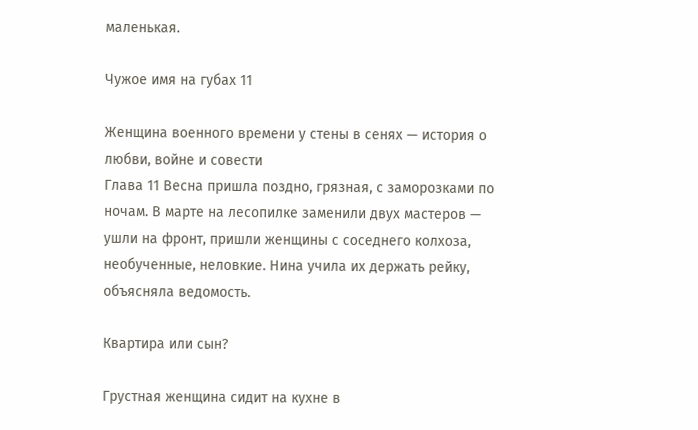маленькая.

Чужое имя на губах 11

Женщина военного времени у стены в сенях — история о любви, войне и совести
Глава 11 Весна пришла поздно, грязная, с заморозками по ночам. В марте на лесопилке заменили двух мастеров — ушли на фронт, пришли женщины с соседнего колхоза, необученные, неловкие. Нина учила их держать рейку, объясняла ведомость.

Квартира или сын?

Грустная женщина сидит на кухне в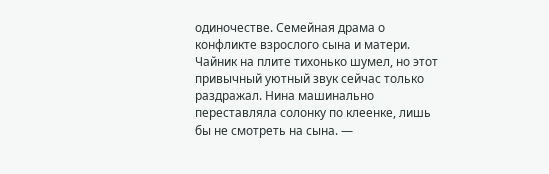одиночестве. Семейная драма о конфликте взрослого сына и матери.
Чайник на плите тихонько шумел, но этот привычный уютный звук сейчас только раздражал. Нина машинально переставляла солонку по клеенке, лишь бы не смотреть на сына. —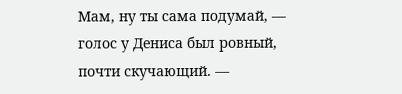Мам, ну ты сама подумай, — голос у Дениса был ровный, почти скучающий. —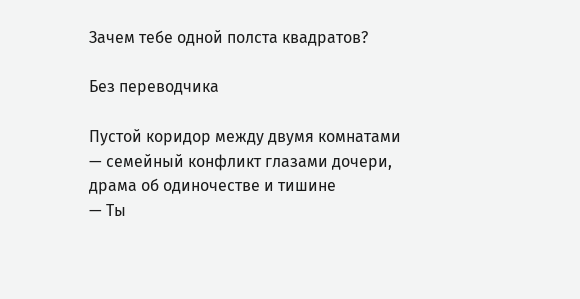Зачем тебе одной полста квадратов?

Без переводчика

Пустой коридор между двумя комнатами — семейный конфликт глазами дочери, драма об одиночестве и тишине
— Ты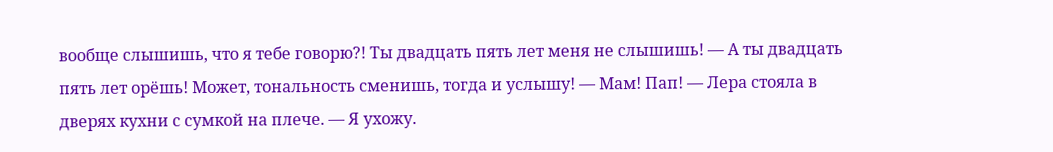вообще слышишь, что я тебе говорю?! Ты двадцать пять лет меня не слышишь! — А ты двадцать пять лет орёшь! Может, тональность сменишь, тогда и услышу! — Мам! Пап! — Лера стояла в дверях кухни с сумкой на плече. — Я ухожу.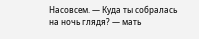Насовсем. — Куда ты собралась на ночь глядя? — мать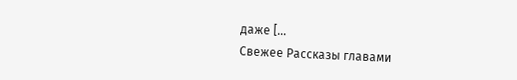даже […
Свежее Рассказы главами